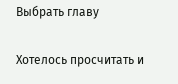Выбрать главу

Хотелось просчитать и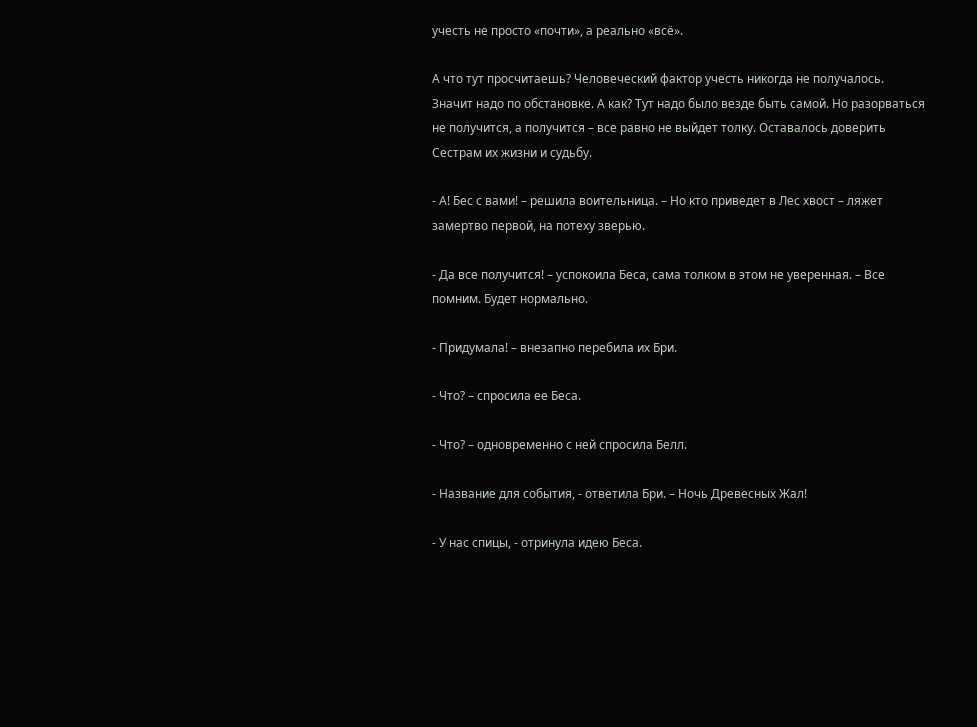учесть не просто «почти», а реально «всё».

А что тут просчитаешь? Человеческий фактор учесть никогда не получалось. Значит надо по обстановке. А как? Тут надо было везде быть самой. Но разорваться не получится, а получится – все равно не выйдет толку. Оставалось доверить Сестрам их жизни и судьбу.

- А! Бес с вами! – решила воительница. – Но кто приведет в Лес хвост – ляжет замертво первой, на потеху зверью.

- Да все получится! – успокоила Беса, сама толком в этом не уверенная. – Все помним. Будет нормально.

- Придумала! – внезапно перебила их Бри.

- Что? – спросила ее Беса.

- Что? – одновременно с ней спросила Белл.

- Название для события, - ответила Бри. – Ночь Древесных Жал!

- У нас спицы, - отринула идею Беса.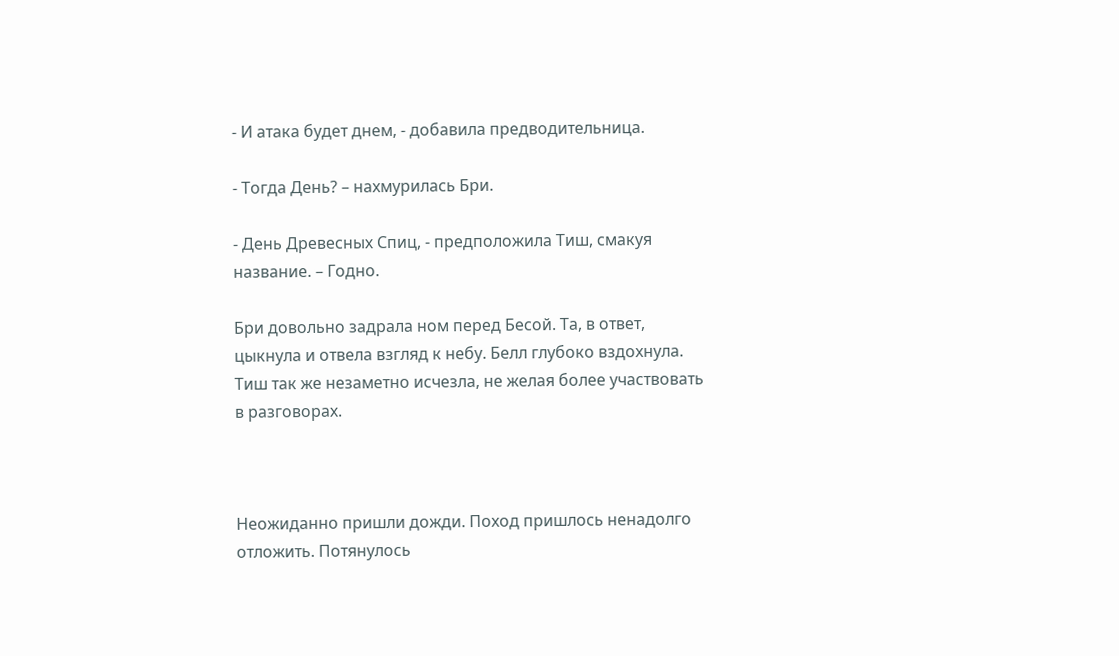- И атака будет днем, - добавила предводительница.

- Тогда День? – нахмурилась Бри.

- День Древесных Спиц, - предположила Тиш, смакуя название. – Годно.

Бри довольно задрала ном перед Бесой. Та, в ответ, цыкнула и отвела взгляд к небу. Белл глубоко вздохнула. Тиш так же незаметно исчезла, не желая более участвовать в разговорах.



Неожиданно пришли дожди. Поход пришлось ненадолго отложить. Потянулось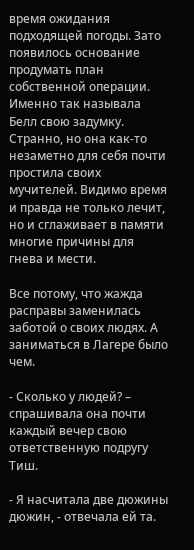время ожидания подходящей погоды. Зато появилось основание продумать план собственной операции. Именно так называла Белл свою задумку. Странно, но она как-то незаметно для себя почти простила своих мучителей. Видимо время и правда не только лечит, но и сглаживает в памяти многие причины для гнева и мести.

Все потому, что жажда расправы заменилась заботой о своих людях. А заниматься в Лагере было чем.

- Сколько у людей? – спрашивала она почти каждый вечер свою ответственную подругу Тиш.

- Я насчитала две дюжины дюжин, - отвечала ей та.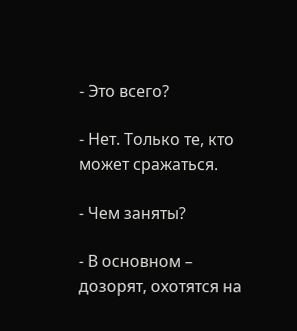- Это всего?

- Нет. Только те, кто может сражаться.

- Чем заняты?

- В основном – дозорят, охотятся на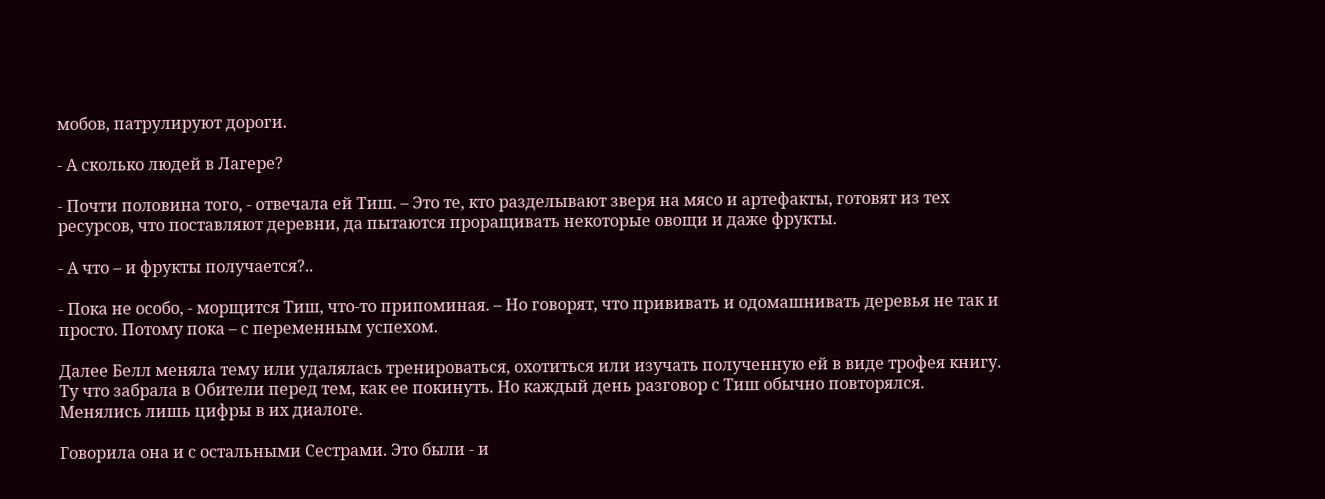мобов, патрулируют дороги.

- А сколько людей в Лагере?

- Почти половина того, - отвечала ей Тиш. – Это те, кто разделывают зверя на мясо и артефакты, готовят из тех ресурсов, что поставляют деревни, да пытаются проращивать некоторые овощи и даже фрукты.

- А что – и фрукты получается?..

- Пока не особо, - морщится Тиш, что-то припоминая. – Но говорят, что прививать и одомашнивать деревья не так и просто. Потому пока – с переменным успехом.

Далее Белл меняла тему или удалялась тренироваться, охотиться или изучать полученную ей в виде трофея книгу. Ту что забрала в Обители перед тем, как ее покинуть. Но каждый день разговор с Тиш обычно повторялся. Менялись лишь цифры в их диалоге.

Говорила она и с остальными Сестрами. Это были - и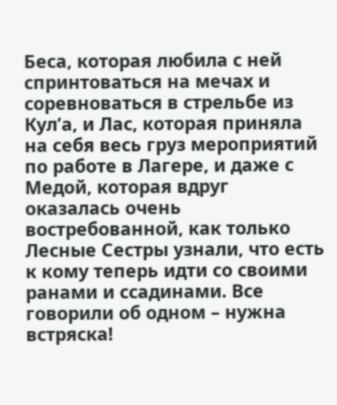Беса, которая любила с ней спринтоваться на мечах и соревноваться в стрельбе из Кул’а, и Лас, которая приняла на себя весь груз мероприятий по работе в Лагере, и даже с Медой, которая вдруг оказалась очень востребованной, как только Лесные Сестры узнали, что есть к кому теперь идти со своими ранами и ссадинами. Все говорили об одном – нужна встряска!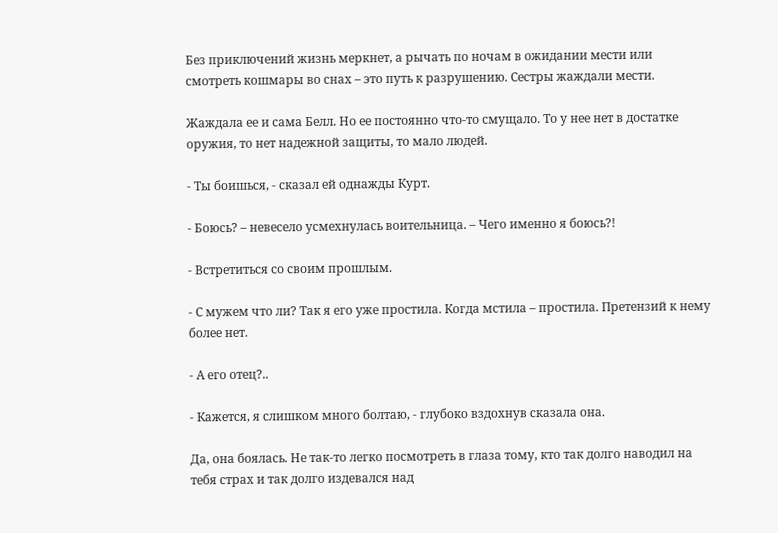Без приключений жизнь меркнет, а рычать по ночам в ожидании мести или смотреть кошмары во снах – это путь к разрушению. Сестры жаждали мести.

Жаждала ее и сама Белл. Но ее постоянно что-то смущало. То у нее нет в достатке оружия, то нет надежной защиты, то мало людей.

- Ты боишься, - сказал ей однажды Курт.

- Боюсь? – невесело усмехнулась воительница. – Чего именно я боюсь?!

- Встретиться со своим прошлым.

- С мужем что ли? Так я его уже простила. Когда мстила – простила. Претензий к нему более нет.

- А его отец?..

- Кажется, я слишком много болтаю, - глубоко вздохнув сказала она.

Да, она боялась. Не так-то легко посмотреть в глаза тому, кто так долго наводил на тебя страх и так долго издевался над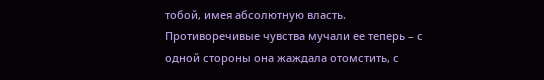тобой, имея абсолютную власть. Противоречивые чувства мучали ее теперь – с одной стороны она жаждала отомстить, с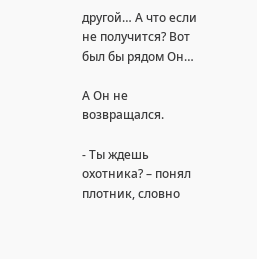другой… А что если не получится? Вот был бы рядом Он…

А Он не возвращался.

- Ты ждешь охотника? – понял плотник, словно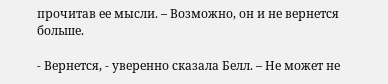прочитав ее мысли. – Возможно, он и не вернется больше.

- Вернется, - уверенно сказала Белл. – Не может не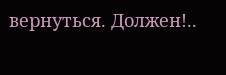вернуться. Должен!..